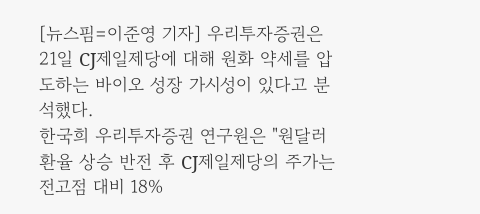[뉴스핌=이준영 기자] 우리투자증권은 21일 CJ제일제당에 대해 원화 약세를 압도하는 바이오 성장 가시성이 있다고 분석했다.
한국희 우리투자증권 연구원은 "원달러 환율 상승 반전 후 CJ제일제당의 주가는 전고점 대비 18%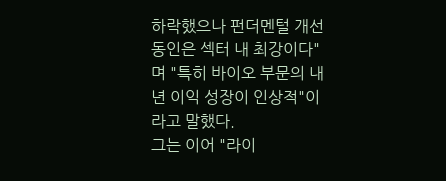하락했으나 펀더멘털 개선 동인은 섹터 내 최강이다"며 "특히 바이오 부문의 내년 이익 성장이 인상적"이라고 말했다.
그는 이어 "라이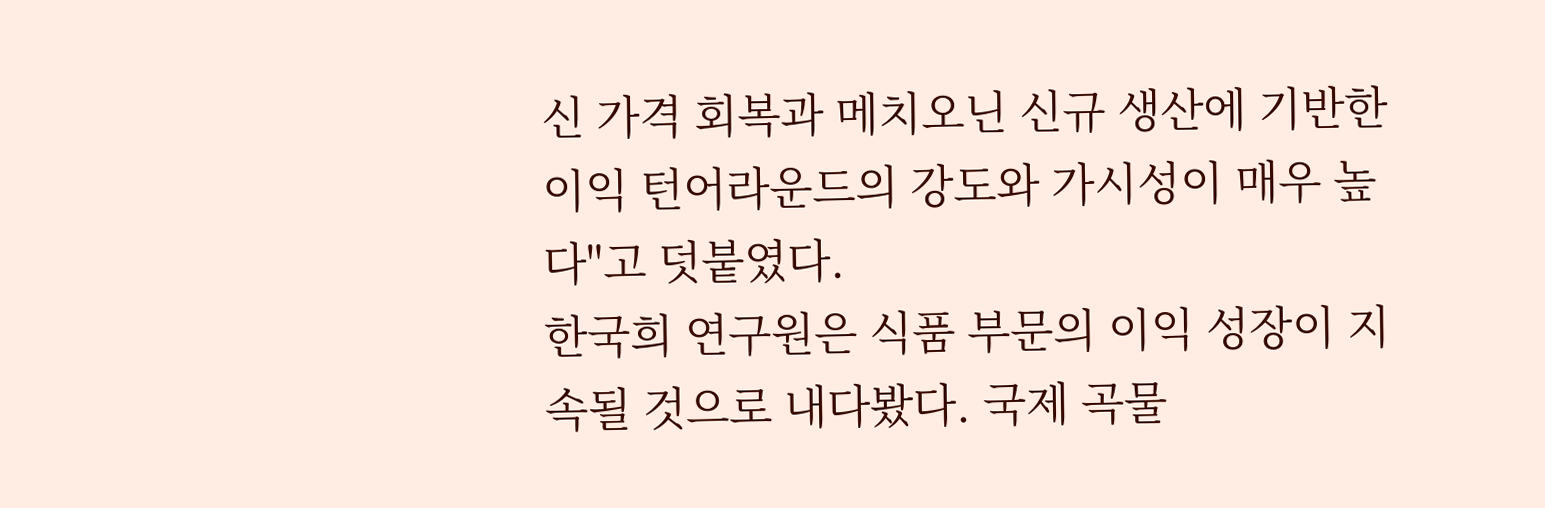신 가격 회복과 메치오닌 신규 생산에 기반한 이익 턴어라운드의 강도와 가시성이 매우 높다"고 덧붙였다.
한국희 연구원은 식품 부문의 이익 성장이 지속될 것으로 내다봤다. 국제 곡물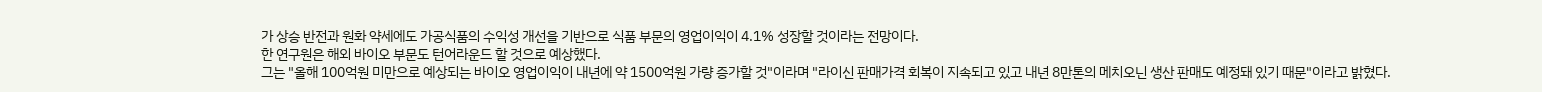가 상승 반전과 원화 약세에도 가공식품의 수익성 개선을 기반으로 식품 부문의 영업이익이 4.1% 성장할 것이라는 전망이다.
한 연구원은 해외 바이오 부문도 턴어라운드 할 것으로 예상했다.
그는 "올해 100억원 미만으로 예상되는 바이오 영업이익이 내년에 약 1500억원 가량 증가할 것"이라며 "라이신 판매가격 회복이 지속되고 있고 내년 8만톤의 메치오닌 생산 판매도 예정돼 있기 때문"이라고 밝혔다.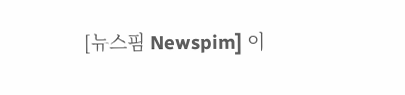[뉴스핌 Newspim] 이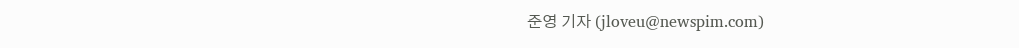준영 기자 (jloveu@newspim.com)